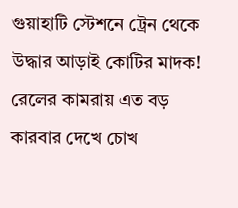গুয়াহাটি স্টেশনে ট্রেন থেকে উদ্ধার আড়াই কোটির মাদক! রেলের কামরায় এত বড় কারবার দেখে চোখ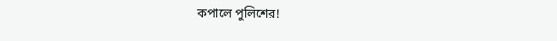কপালে পুলিশের!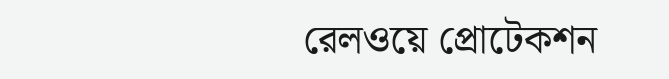রেলওয়ে প্রোটেকশন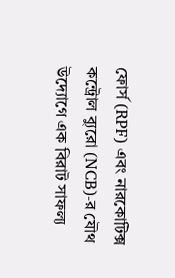ফোর্স (RPF) এবং নারকোটিক্স কন্ট্রোল ব্যুরো (NCB)-র যৌথ উদ্যোগে এক বিরাট সাফল্য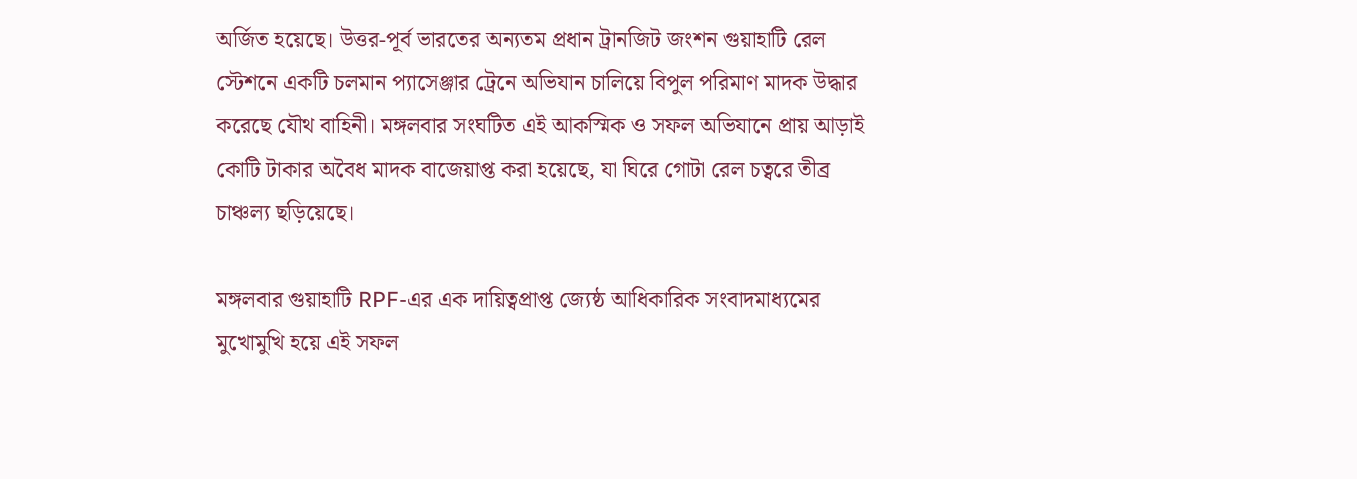অর্জিত হয়েছে। উত্তর-পূর্ব ভারতের অন্যতম প্রধান ট্রানজিট জংশন গুয়াহাটি রেল স্টেশনে একটি চলমান প্যাসেঞ্জার ট্রেনে অভিযান চালিয়ে বিপুল পরিমাণ মাদক উদ্ধার করেছে যৌথ বাহিনী। মঙ্গলবার সংঘটিত এই আকস্মিক ও সফল অভিযানে প্রায় আড়াই কোটি টাকার অবৈধ মাদক বাজেয়াপ্ত করা হয়েছে, যা ঘিরে গোটা রেল চত্বরে তীব্র চাঞ্চল্য ছড়িয়েছে।

মঙ্গলবার গুয়াহাটি RPF-এর এক দায়িত্বপ্রাপ্ত জ্যেষ্ঠ আধিকারিক সংবাদমাধ্যমের মুখোমুখি হয়ে এই সফল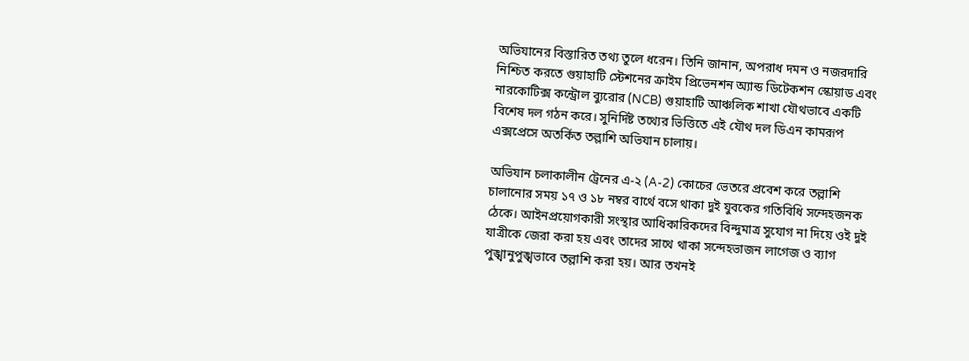অভিযানের বিস্তারিত তথ্য তুলে ধরেন। তিনি জানান, অপরাধ দমন ও নজরদারি নিশ্চিত করতে গুয়াহাটি স্টেশনের ক্রাইম প্রিভেনশন অ্যান্ড ডিটেকশন স্কোয়াড এবং নারকোটিক্স কন্ট্রোল ব্যুরোর (NCB) গুয়াহাটি আঞ্চলিক শাখা যৌথভাবে একটি বিশেষ দল গঠন করে। সুনির্দিষ্ট তথ্যের ভিত্তিতে এই যৌথ দল ডিএন কামরূপ এক্সপ্রেসে অতর্কিত তল্লাশি অভিযান চালায়।

অভিযান চলাকালীন ট্রেনের এ-২ (A-2) কোচের ভেতরে প্রবেশ করে তল্লাশি চালানোর সময় ১৭ ও ১৮ নম্বর বার্থে বসে থাকা দুই যুবকের গতিবিধি সন্দেহজনক ঠেকে। আইনপ্রয়োগকারী সংস্থার আধিকারিকদের বিন্দুমাত্র সুযোগ না দিয়ে ওই দুই যাত্রীকে জেরা করা হয় এবং তাদের সাথে থাকা সন্দেহভাজন লাগেজ ও ব্যাগ পুঙ্খানুপুঙ্খভাবে তল্লাশি করা হয়। আর তখনই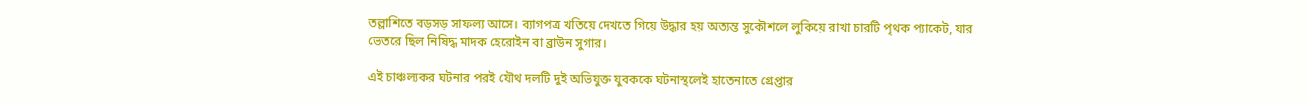তল্লাশিতে বড়সড় সাফল্য আসে। ব্যাগপত্র খতিয়ে দেখতে গিয়ে উদ্ধার হয় অত্যন্ত সুকৌশলে লুকিয়ে রাখা চারটি পৃথক প্যাকেট, যার ভেতরে ছিল নিষিদ্ধ মাদক হেরোইন বা ব্রাউন সুগার।

এই চাঞ্চল্যকর ঘটনার পরই যৌথ দলটি দুই অভিযুক্ত যুবককে ঘটনাস্থলেই হাতেনাতে গ্রেপ্তার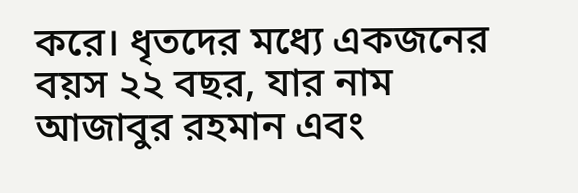করে। ধৃতদের মধ্যে একজনের বয়স ২২ বছর, যার নাম আজাবুর রহমান এবং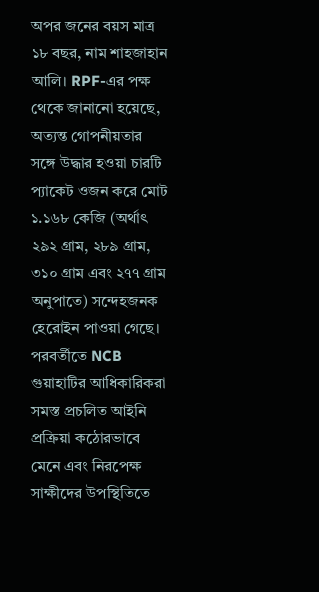অপর জনের বয়স মাত্র ১৮ বছর, নাম শাহজাহান আলি। RPF-এর পক্ষ থেকে জানানো হয়েছে, অত্যন্ত গোপনীয়তার সঙ্গে উদ্ধার হওয়া চারটি প্যাকেট ওজন করে মোট ১.১৬৮ কেজি (অর্থাৎ ২৯২ গ্রাম, ২৮৯ গ্রাম, ৩১০ গ্রাম এবং ২৭৭ গ্রাম অনুপাতে) সন্দেহজনক হেরোইন পাওয়া গেছে। পরবর্তীতে NCB গুয়াহাটির আধিকারিকরা সমস্ত প্রচলিত আইনি প্রক্রিয়া কঠোরভাবে মেনে এবং নিরপেক্ষ সাক্ষীদের উপস্থিতিতে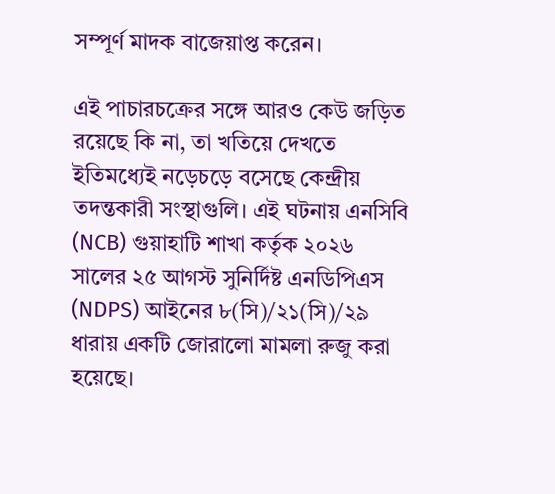সম্পূর্ণ মাদক বাজেয়াপ্ত করেন।

এই পাচারচক্রের সঙ্গে আরও কেউ জড়িত রয়েছে কি না, তা খতিয়ে দেখতে ইতিমধ্যেই নড়েচড়ে বসেছে কেন্দ্রীয় তদন্তকারী সংস্থাগুলি। এই ঘটনায় এনসিবি (NCB) গুয়াহাটি শাখা কর্তৃক ২০২৬ সালের ২৫ আগস্ট সুনির্দিষ্ট এনডিপিএস (NDPS) আইনের ৮(সি)/২১(সি)/২৯ ধারায় একটি জোরালো মামলা রুজু করা হয়েছে।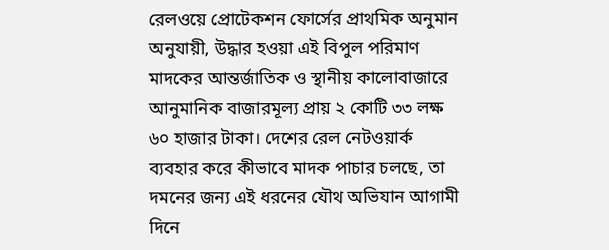রেলওয়ে প্রোটেকশন ফোর্সের প্রাথমিক অনুমান অনুযায়ী, উদ্ধার হওয়া এই বিপুল পরিমাণ মাদকের আন্তর্জাতিক ও স্থানীয় কালোবাজারে আনুমানিক বাজারমূল্য প্রায় ২ কোটি ৩৩ লক্ষ ৬০ হাজার টাকা। দেশের রেল নেটওয়ার্ক ব্যবহার করে কীভাবে মাদক পাচার চলছে, তা দমনের জন্য এই ধরনের যৌথ অভিযান আগামী দিনে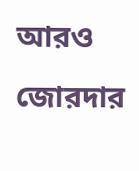আরও জোরদার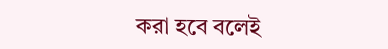করা হবে বলেই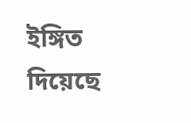ইঙ্গিত দিয়েছে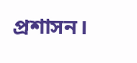প্রশাসন।